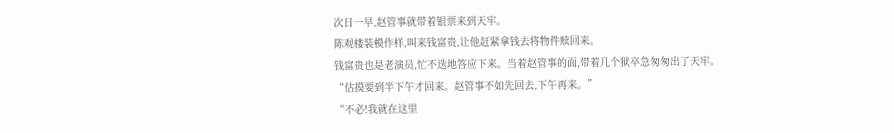次日一早,赵管事就带着银票来到天牢。
陈观楼装模作样,叫来钱富贵,让他赶紧拿钱去将物件赎回来。
钱富贵也是老演员,忙不迭地答应下来。当着赵管事的面,带着几个狱卒急匆匆出了天牢。
“估摸要到半下午才回来。赵管事不如先回去,下午再来。”
“不必!我就在这里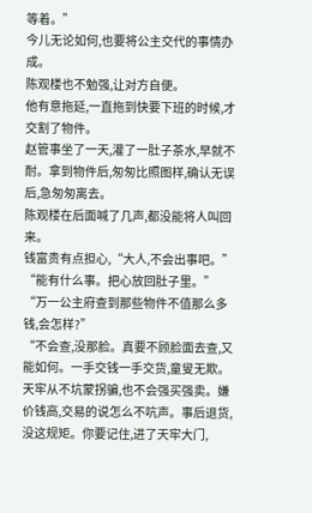等着。”
今儿无论如何,也要将公主交代的事情办成。
陈观楼也不勉强,让对方自便。
他有意拖延,一直拖到快要下班的时候,才交割了物件。
赵管事坐了一天,灌了一肚子茶水,早就不耐。拿到物件后,匆匆比照图样,确认无误后,急匆匆离去。
陈观楼在后面喊了几声,都没能将人叫回来。
钱富贵有点担心,“大人,不会出事吧。”
“能有什么事。把心放回肚子里。”
“万一公主府查到那些物件不值那么多钱,会怎样?”
“不会查,没那脸。真要不顾脸面去查,又能如何。一手交钱一手交货,童叟无欺。天牢从不坑蒙拐骗,也不会强买强卖。嫌价钱高,交易的说怎么不吭声。事后退货,没这规矩。你要记住,进了天牢大门,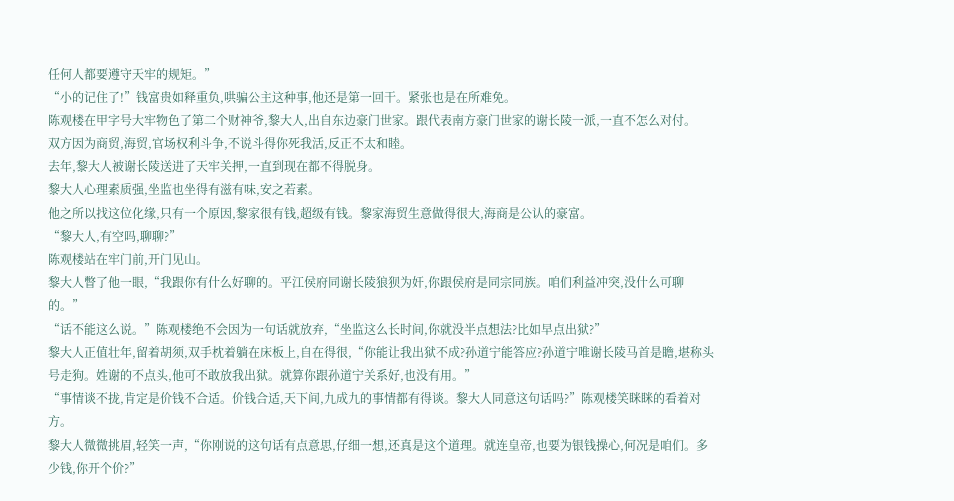任何人都要遵守天牢的规矩。”
“小的记住了!”钱富贵如释重负,哄骗公主这种事,他还是第一回干。紧张也是在所难免。
陈观楼在甲字号大牢物色了第二个财神爷,黎大人,出自东边豪门世家。跟代表南方豪门世家的谢长陵一派,一直不怎么对付。
双方因为商贸,海贸,官场权利斗争,不说斗得你死我活,反正不太和睦。
去年,黎大人被谢长陵送进了天牢关押,一直到现在都不得脱身。
黎大人心理素质强,坐监也坐得有滋有味,安之若素。
他之所以找这位化缘,只有一个原因,黎家很有钱,超级有钱。黎家海贸生意做得很大,海商是公认的豪富。
“黎大人,有空吗,聊聊?”
陈观楼站在牢门前,开门见山。
黎大人瞥了他一眼,“我跟你有什么好聊的。平江侯府同谢长陵狼狈为奸,你跟侯府是同宗同族。咱们利益冲突,没什么可聊的。”
“话不能这么说。”陈观楼绝不会因为一句话就放弃,“坐监这么长时间,你就没半点想法?比如早点出狱?”
黎大人正值壮年,留着胡须,双手枕着躺在床板上,自在得很,“你能让我出狱不成?孙道宁能答应?孙道宁唯谢长陵马首是瞻,堪称头号走狗。姓谢的不点头,他可不敢放我出狱。就算你跟孙道宁关系好,也没有用。”
“事情谈不拢,肯定是价钱不合适。价钱合适,天下间,九成九的事情都有得谈。黎大人同意这句话吗?”陈观楼笑眯眯的看着对方。
黎大人微微挑眉,轻笑一声,“你刚说的这句话有点意思,仔细一想,还真是这个道理。就连皇帝,也要为银钱操心,何况是咱们。多少钱,你开个价?”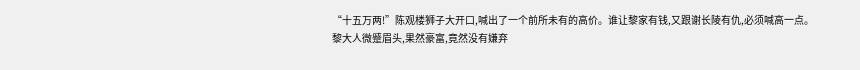“十五万两!”陈观楼狮子大开口,喊出了一个前所未有的高价。谁让黎家有钱,又跟谢长陵有仇,必须喊高一点。
黎大人微蹙眉头,果然豪富,竟然没有嫌弃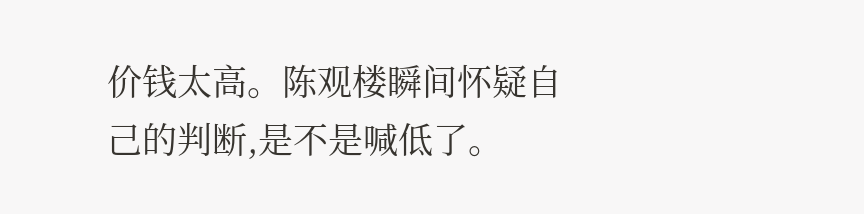价钱太高。陈观楼瞬间怀疑自己的判断,是不是喊低了。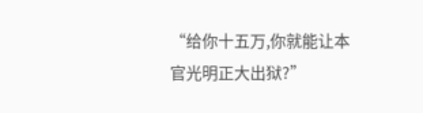“给你十五万,你就能让本官光明正大出狱?”